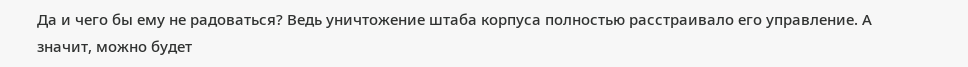Да и чего бы ему не радоваться? Ведь уничтожение штаба корпуса полностью расстраивало его управление. А значит, можно будет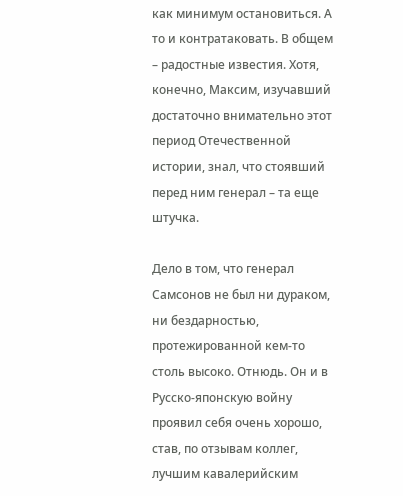как минимум остановиться. А то и контратаковать. В общем – радостные известия. Хотя, конечно, Максим, изучавший достаточно внимательно этот период Отечественной истории, знал, что стоявший перед ним генерал – та еще штучка.

Дело в том, что генерал Самсонов не был ни дураком, ни бездарностью, протежированной кем-то столь высоко. Отнюдь. Он и в Русско-японскую войну проявил себя очень хорошо, став, по отзывам коллег, лучшим кавалерийским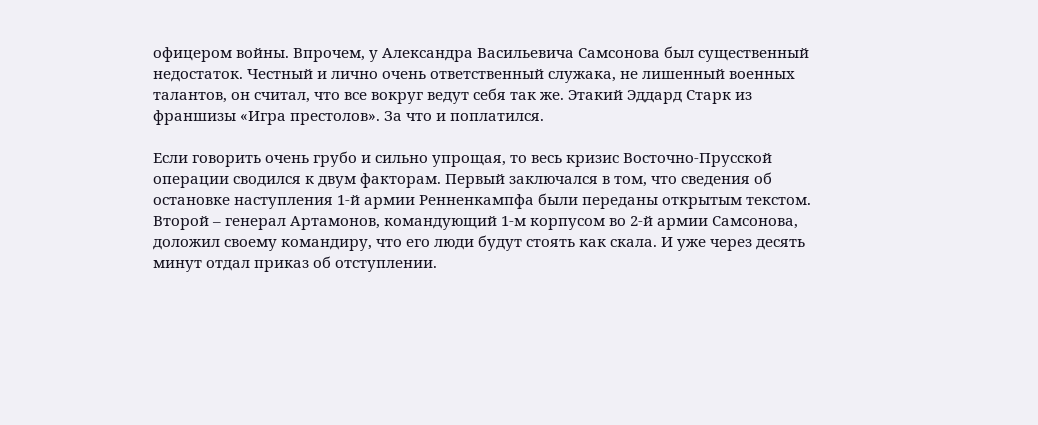офицером войны. Впрочем, у Александра Васильевича Самсонова был существенный недостаток. Честный и лично очень ответственный служака, не лишенный военных талантов, он считал, что все вокруг ведут себя так же. Этакий Эддард Старк из франшизы «Игра престолов». За что и поплатился.

Если говорить очень грубо и сильно упрощая, то весь кризис Восточно-Прусской операции сводился к двум факторам. Первый заключался в том, что сведения об остановке наступления 1-й армии Ренненкампфа были переданы открытым текстом. Второй – генерал Артамонов, командующий 1-м корпусом во 2-й армии Самсонова, доложил своему командиру, что его люди будут стоять как скала. И уже через десять минут отдал приказ об отступлении.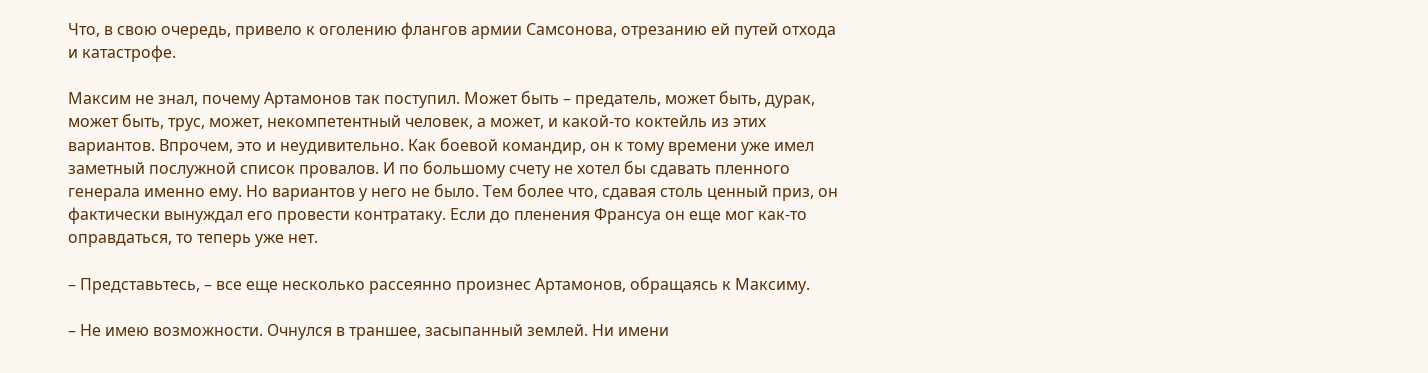Что, в свою очередь, привело к оголению флангов армии Самсонова, отрезанию ей путей отхода и катастрофе.

Максим не знал, почему Артамонов так поступил. Может быть – предатель, может быть, дурак, может быть, трус, может, некомпетентный человек, а может, и какой-то коктейль из этих вариантов. Впрочем, это и неудивительно. Как боевой командир, он к тому времени уже имел заметный послужной список провалов. И по большому счету не хотел бы сдавать пленного генерала именно ему. Но вариантов у него не было. Тем более что, сдавая столь ценный приз, он фактически вынуждал его провести контратаку. Если до пленения Франсуа он еще мог как-то оправдаться, то теперь уже нет.

– Представьтесь, – все еще несколько рассеянно произнес Артамонов, обращаясь к Максиму.

– Не имею возможности. Очнулся в траншее, засыпанный землей. Ни имени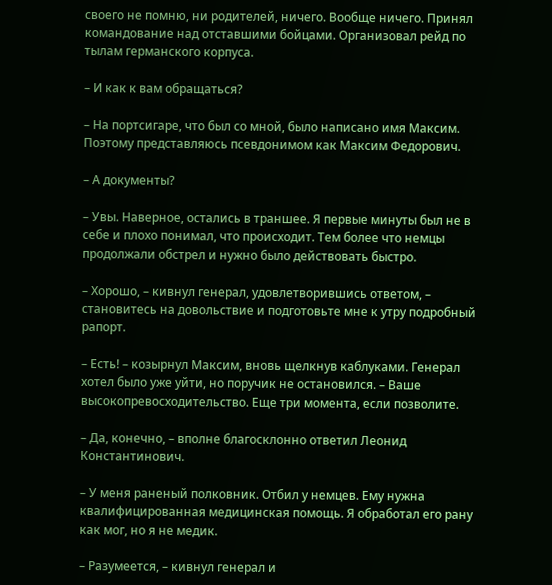своего не помню, ни родителей, ничего. Вообще ничего. Принял командование над отставшими бойцами. Организовал рейд по тылам германского корпуса.

– И как к вам обращаться?

– На портсигаре, что был со мной, было написано имя Максим. Поэтому представляюсь псевдонимом как Максим Федорович.

– А документы?

– Увы. Наверное, остались в траншее. Я первые минуты был не в себе и плохо понимал, что происходит. Тем более что немцы продолжали обстрел и нужно было действовать быстро.

– Хорошо, – кивнул генерал, удовлетворившись ответом, – становитесь на довольствие и подготовьте мне к утру подробный рапорт.

– Есть! – козырнул Максим, вновь щелкнув каблуками. Генерал хотел было уже уйти, но поручик не остановился. – Ваше высокопревосходительство. Еще три момента, если позволите.

– Да, конечно, – вполне благосклонно ответил Леонид Константинович.

– У меня раненый полковник. Отбил у немцев. Ему нужна квалифицированная медицинская помощь. Я обработал его рану как мог, но я не медик.

– Разумеется, – кивнул генерал и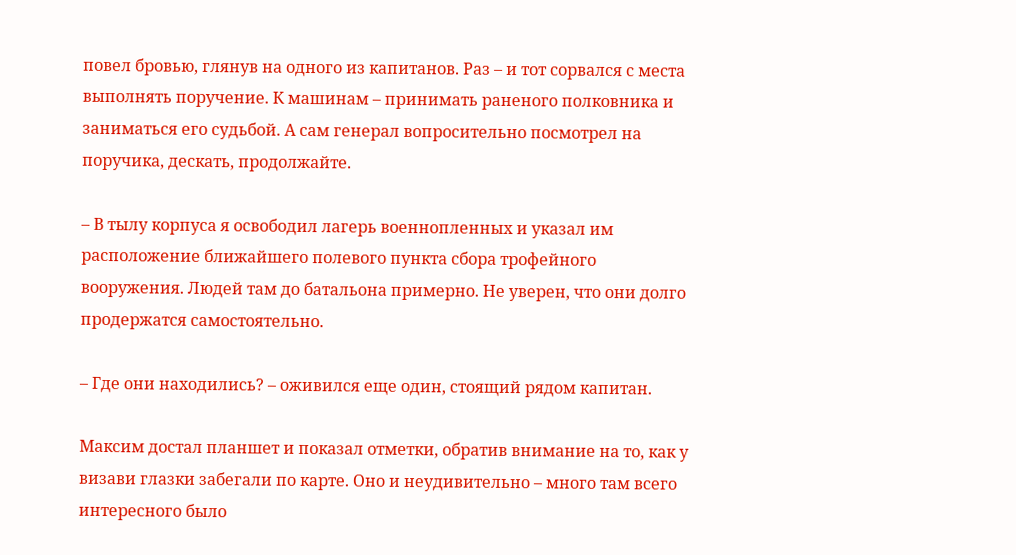повел бровью, глянув на одного из капитанов. Раз – и тот сорвался с места выполнять поручение. К машинам – принимать раненого полковника и заниматься его судьбой. А сам генерал вопросительно посмотрел на поручика, дескать, продолжайте.

– В тылу корпуса я освободил лагерь военнопленных и указал им расположение ближайшего полевого пункта сбора трофейного вооружения. Людей там до батальона примерно. Не уверен, что они долго продержатся самостоятельно.

– Где они находились? – оживился еще один, стоящий рядом капитан.

Максим достал планшет и показал отметки, обратив внимание на то, как у визави глазки забегали по карте. Оно и неудивительно – много там всего интересного было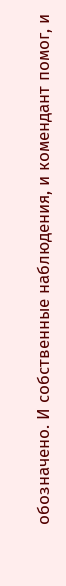обозначено. И собственные наблюдения, и комендант помог, и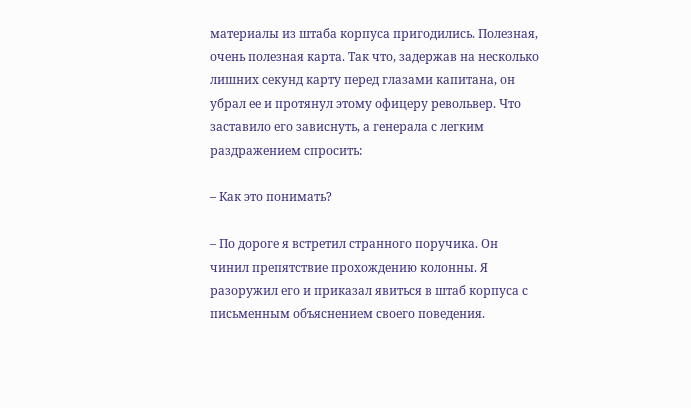материалы из штаба корпуса пригодились. Полезная, очень полезная карта. Так что, задержав на несколько лишних секунд карту перед глазами капитана, он убрал ее и протянул этому офицеру револьвер. Что заставило его зависнуть, а генерала с легким раздражением спросить:

– Как это понимать?

– По дороге я встретил странного поручика. Он чинил препятствие прохождению колонны. Я разоружил его и приказал явиться в штаб корпуса с письменным объяснением своего поведения.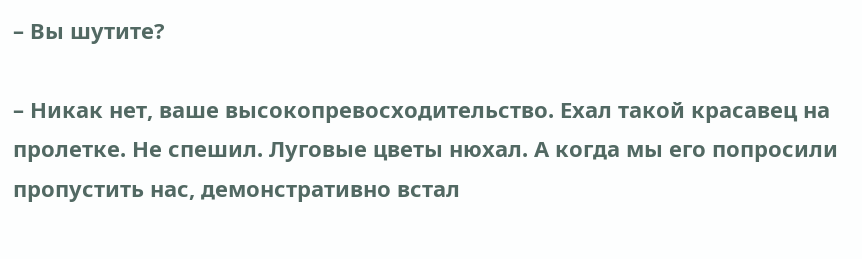– Вы шутите?

– Никак нет, ваше высокопревосходительство. Ехал такой красавец на пролетке. Не спешил. Луговые цветы нюхал. А когда мы его попросили пропустить нас, демонстративно встал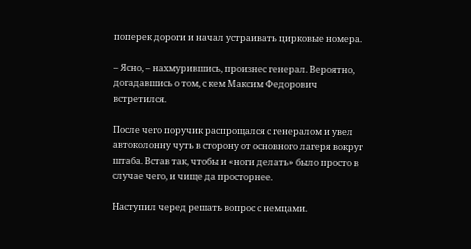поперек дороги и начал устраивать цирковые номера.

– Ясно, – нахмурившись, произнес генерал. Вероятно, догадавшись о том, с кем Максим Федорович встретился.

После чего поручик распрощался с генералом и увел автоколонну чуть в сторону от основного лагеря вокруг штаба. Встав так, чтобы и «ноги делать» было просто в случае чего, и чище да просторнее.

Наступил черед решать вопрос с немцами.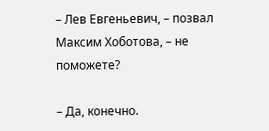– Лев Евгеньевич, – позвал Максим Хоботова, – не поможете?

– Да, конечно.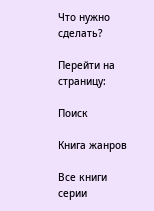Что нужно сделать?

Перейти на страницу:

Поиск

Книга жанров

Все книги серии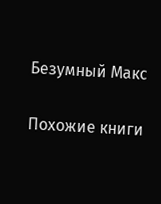Безумный Макс

Похожие книги